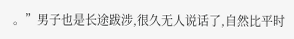。”男子也是长途跋涉,很久无人说话了,自然比平时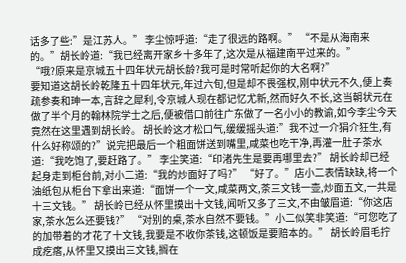话多了些:”是江苏人。” 李尘惊呼道:“走了很远的路啊。” “不是从海南来的。”胡长岭道:“我已经离开家乡十多年了,这次是从福建南平过来的。”
“哦?原来是京城五十四年状元胡长龄?我可是时常听起你的大名啊?”
要知道这胡长岭乾隆五十四年状元,年过六旬,但是却不畏强权,刚中状元不久,便上奏疏参奏和珅一本,言辞之犀利,令京城人现在都记忆尤新,然而好久不长,这当朝状元在做了半个月的翰林院学士之后,便被借口前往广东做了一名小小的教谕,如今李尘今天竟然在这里遇到胡长岭。 胡长岭这才松口气,缓缓摇头道:”我不过一介狷介狂生,有什么好称颂的?”说完把最后一个粗面饼送到嘴里,咸菜也吃干净,再灌一肚子茶水道:“我吃饱了,要赶路了。” 李尘笑道:“印渚先生是要再哪里去?” 胡长岭却已经起身走到柜台前,对小二道:“我的炒面好了吗?” “好了。”店小二表情缺缺,将一个油纸包从柜台下拿出来道:“面饼一个一文,咸菜两文,茶三文钱一壶,炒面五文,一共是十三文钱。” 胡长岭已经从怀里摸出十文钱,闻听又多了三文,不由皱眉道:“你这店家,茶水怎么还要钱?” “对别的桌,茶水自然不要钱。”小二似笑非笑道:“可您吃了的加带着的才花了十文钱,我要是不收你茶钱,这顿饭是要赔本的。” 胡长岭眉毛拧成疙瘩,从怀里又摸出三文钱,搁在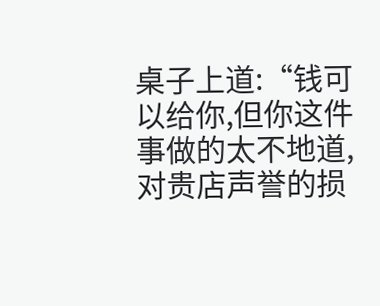桌子上道:“钱可以给你,但你这件事做的太不地道,对贵店声誉的损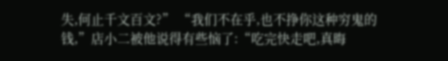失,何止千文百文?” “我们不在乎,也不挣你这种穷鬼的钱,”店小二被他说得有些恼了:“吃完快走吧,真晦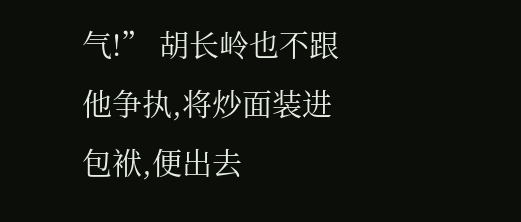气!” 胡长岭也不跟他争执,将炒面装进包袱,便出去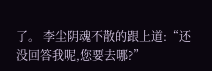了。 李尘阴魂不散的跟上道:“还没回答我呢,您要去哪?”